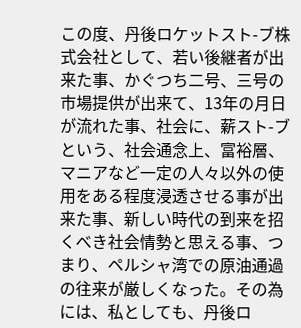この度、丹後ロケットスト-ブ株式会社として、若い後継者が出来た事、かぐつち二号、三号の市場提供が出来て、13年の月日が流れた事、社会に、薪スト-ブという、社会通念上、富裕層、マニアなど一定の人々以外の使用をある程度浸透させる事が出来た事、新しい時代の到来を招くべき社会情勢と思える事、つまり、ペルシャ湾での原油通過の往来が厳しくなった。その為には、私としても、丹後ロ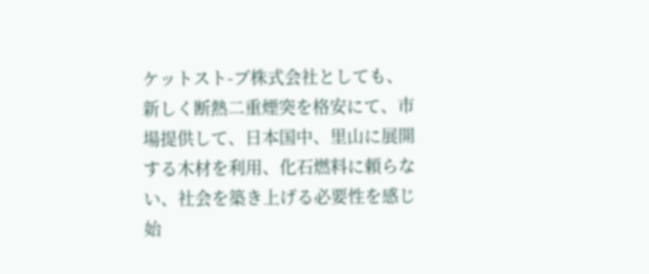ケットスト-ブ株式会社としても、新しく断熱二重煙突を格安にて、市場提供して、日本国中、里山に展開する木材を利用、化石燃料に頼らない、社会を築き上げる必要性を感じ始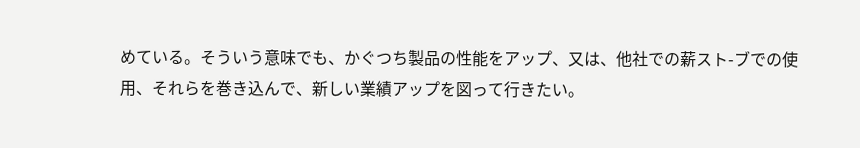めている。そういう意味でも、かぐつち製品の性能をアップ、又は、他社での薪スト-ブでの使用、それらを巻き込んで、新しい業績アップを図って行きたい。